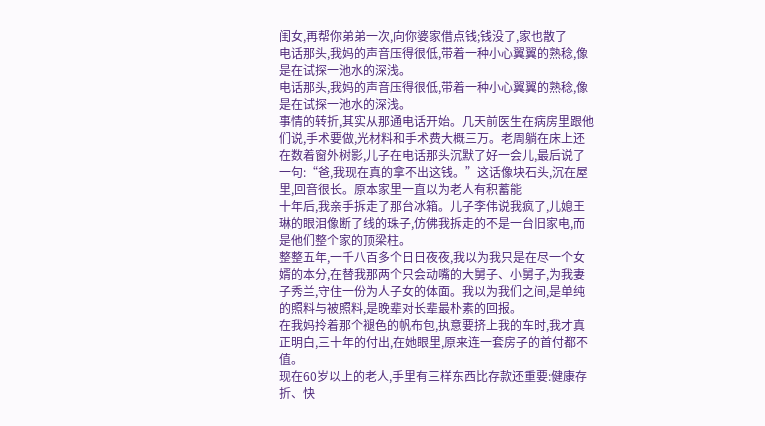闺女,再帮你弟弟一次,向你婆家借点钱;钱没了,家也散了
电话那头,我妈的声音压得很低,带着一种小心翼翼的熟稔,像是在试探一池水的深浅。
电话那头,我妈的声音压得很低,带着一种小心翼翼的熟稔,像是在试探一池水的深浅。
事情的转折,其实从那通电话开始。几天前医生在病房里跟他们说,手术要做,光材料和手术费大概三万。老周躺在床上还在数着窗外树影,儿子在电话那头沉默了好一会儿,最后说了一句:“爸,我现在真的拿不出这钱。”这话像块石头,沉在屋里,回音很长。原本家里一直以为老人有积蓄能
十年后,我亲手拆走了那台冰箱。儿子李伟说我疯了,儿媳王琳的眼泪像断了线的珠子,仿佛我拆走的不是一台旧家电,而是他们整个家的顶梁柱。
整整五年,一千八百多个日日夜夜,我以为我只是在尽一个女婿的本分,在替我那两个只会动嘴的大舅子、小舅子,为我妻子秀兰,守住一份为人子女的体面。我以为我们之间,是单纯的照料与被照料,是晚辈对长辈最朴素的回报。
在我妈拎着那个褪色的帆布包,执意要挤上我的车时,我才真正明白,三十年的付出,在她眼里,原来连一套房子的首付都不值。
现在60岁以上的老人,手里有三样东西比存款还重要:健康存折、快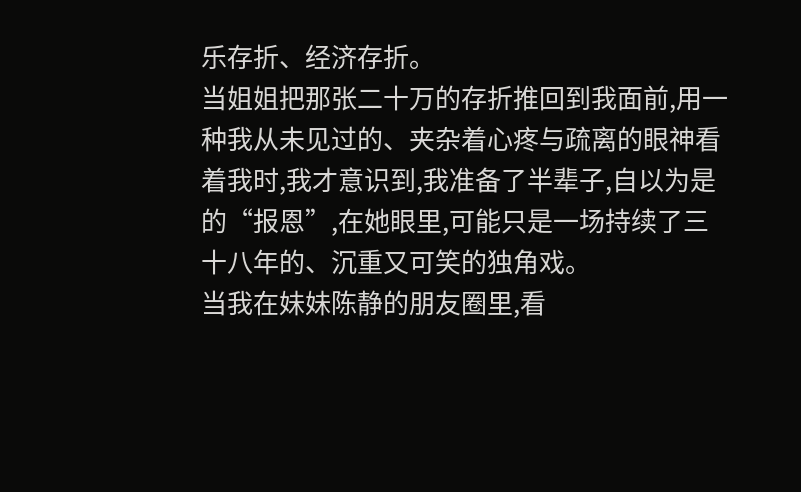乐存折、经济存折。
当姐姐把那张二十万的存折推回到我面前,用一种我从未见过的、夹杂着心疼与疏离的眼神看着我时,我才意识到,我准备了半辈子,自以为是的“报恩”,在她眼里,可能只是一场持续了三十八年的、沉重又可笑的独角戏。
当我在妹妹陈静的朋友圈里,看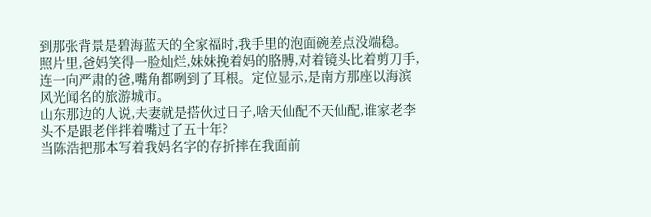到那张背景是碧海蓝天的全家福时,我手里的泡面碗差点没端稳。照片里,爸妈笑得一脸灿烂,妹妹挽着妈的胳膊,对着镜头比着剪刀手,连一向严肃的爸,嘴角都咧到了耳根。定位显示,是南方那座以海滨风光闻名的旅游城市。
山东那边的人说,夫妻就是搭伙过日子,啥天仙配不天仙配,谁家老李头不是跟老伴拌着嘴过了五十年?
当陈浩把那本写着我妈名字的存折摔在我面前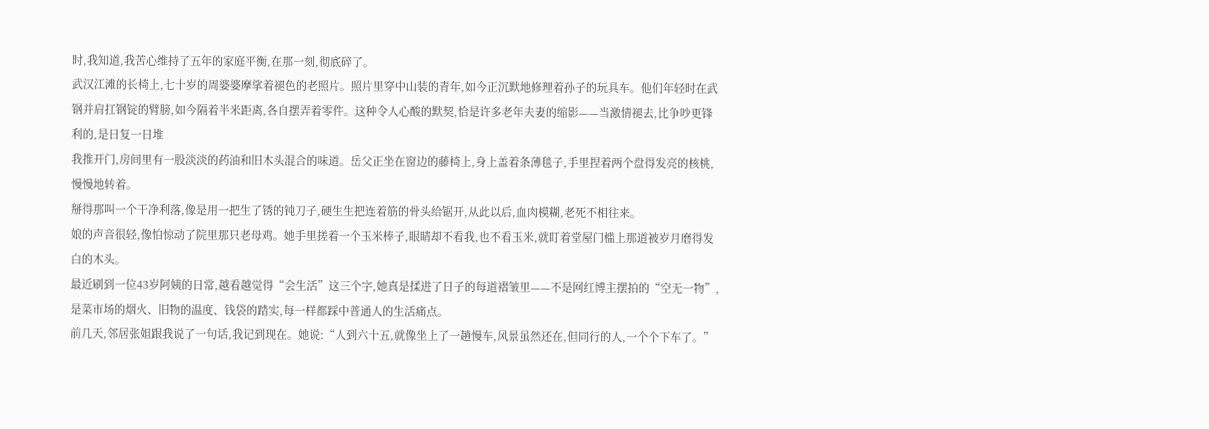时,我知道,我苦心维持了五年的家庭平衡,在那一刻,彻底碎了。
武汉江滩的长椅上,七十岁的周婆婆摩挲着褪色的老照片。照片里穿中山装的青年,如今正沉默地修理着孙子的玩具车。他们年轻时在武钢并肩扛钢锭的臂膀,如今隔着半米距离,各自摆弄着零件。这种令人心酸的默契,恰是许多老年夫妻的缩影——当激情褪去,比争吵更锋利的,是日复一日堆
我推开门,房间里有一股淡淡的药油和旧木头混合的味道。岳父正坐在窗边的藤椅上,身上盖着条薄毯子,手里捏着两个盘得发亮的核桃,慢慢地转着。
掰得那叫一个干净利落,像是用一把生了锈的钝刀子,硬生生把连着筋的骨头给锯开,从此以后,血肉模糊,老死不相往来。
娘的声音很轻,像怕惊动了院里那只老母鸡。她手里搓着一个玉米棒子,眼睛却不看我,也不看玉米,就盯着堂屋门槛上那道被岁月磨得发白的木头。
最近刷到一位43岁阿姨的日常,越看越觉得“会生活”这三个字,她真是揉进了日子的每道褶皱里——不是网红博主摆拍的“空无一物”,是菜市场的烟火、旧物的温度、钱袋的踏实,每一样都踩中普通人的生活痛点。
前几天,邻居张姐跟我说了一句话,我记到现在。她说:“人到六十五,就像坐上了一趟慢车,风景虽然还在,但同行的人,一个个下车了。”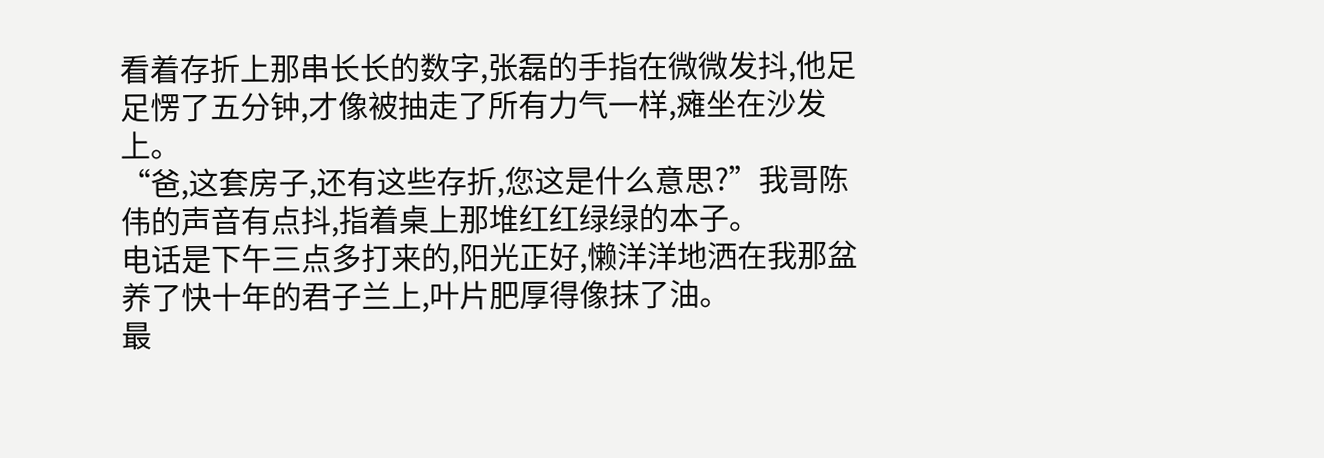看着存折上那串长长的数字,张磊的手指在微微发抖,他足足愣了五分钟,才像被抽走了所有力气一样,瘫坐在沙发上。
“爸,这套房子,还有这些存折,您这是什么意思?”我哥陈伟的声音有点抖,指着桌上那堆红红绿绿的本子。
电话是下午三点多打来的,阳光正好,懒洋洋地洒在我那盆养了快十年的君子兰上,叶片肥厚得像抹了油。
最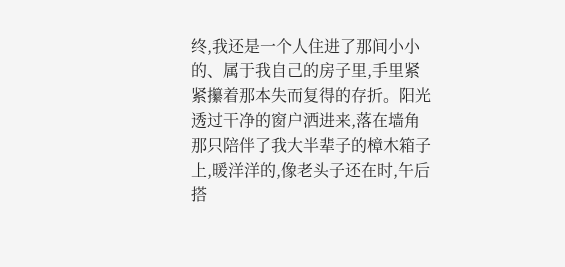终,我还是一个人住进了那间小小的、属于我自己的房子里,手里紧紧攥着那本失而复得的存折。阳光透过干净的窗户洒进来,落在墙角那只陪伴了我大半辈子的樟木箱子上,暖洋洋的,像老头子还在时,午后搭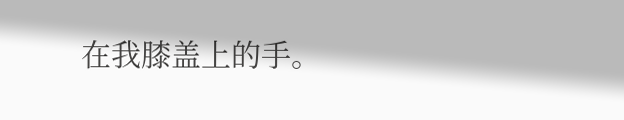在我膝盖上的手。